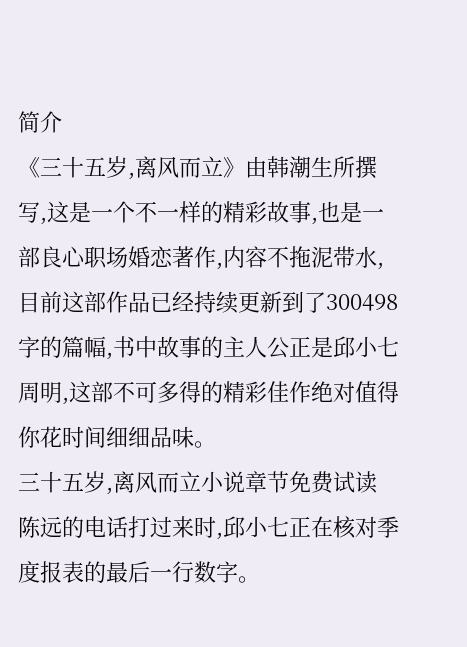简介
《三十五岁,离风而立》由韩潮生所撰写,这是一个不一样的精彩故事,也是一部良心职场婚恋著作,内容不拖泥带水,目前这部作品已经持续更新到了300498字的篇幅,书中故事的主人公正是邱小七周明,这部不可多得的精彩佳作绝对值得你花时间细细品味。
三十五岁,离风而立小说章节免费试读
陈远的电话打过来时,邱小七正在核对季度报表的最后一行数字。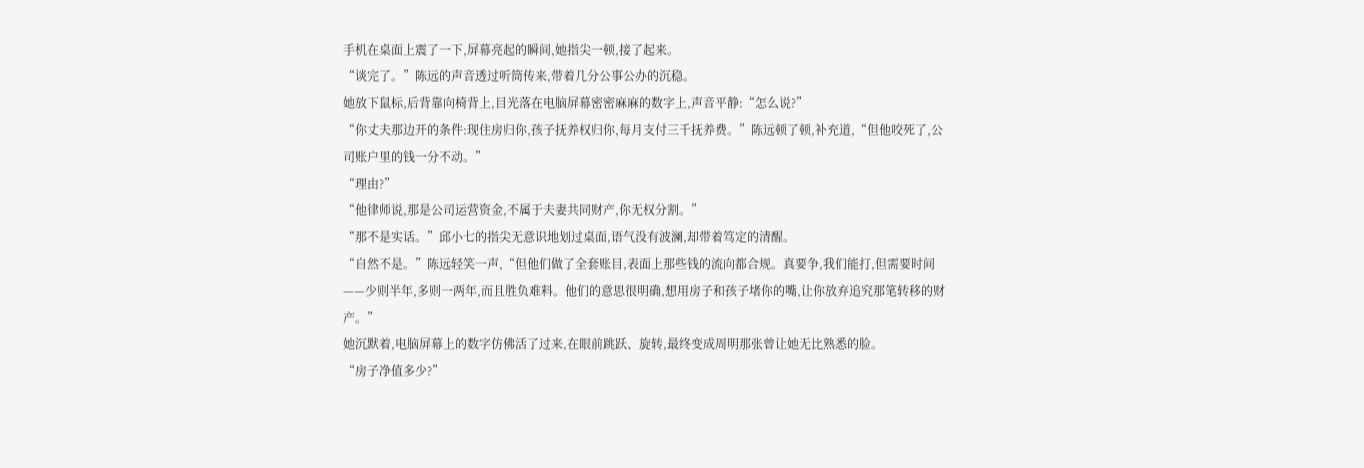手机在桌面上震了一下,屏幕亮起的瞬间,她指尖一顿,接了起来。
“谈完了。”陈远的声音透过听筒传来,带着几分公事公办的沉稳。
她放下鼠标,后背靠向椅背上,目光落在电脑屏幕密密麻麻的数字上,声音平静:“怎么说?”
“你丈夫那边开的条件:现住房归你,孩子抚养权归你,每月支付三千抚养费。”陈远顿了顿,补充道,“但他咬死了,公司账户里的钱一分不动。”
“理由?”
“他律师说,那是公司运营资金,不属于夫妻共同财产,你无权分割。”
“那不是实话。”邱小七的指尖无意识地划过桌面,语气没有波澜,却带着笃定的清醒。
“自然不是。”陈远轻笑一声,“但他们做了全套账目,表面上那些钱的流向都合规。真要争,我们能打,但需要时间——少则半年,多则一两年,而且胜负难料。他们的意思很明确,想用房子和孩子堵你的嘴,让你放弃追究那笔转移的财产。”
她沉默着,电脑屏幕上的数字仿佛活了过来,在眼前跳跃、旋转,最终变成周明那张曾让她无比熟悉的脸。
“房子净值多少?”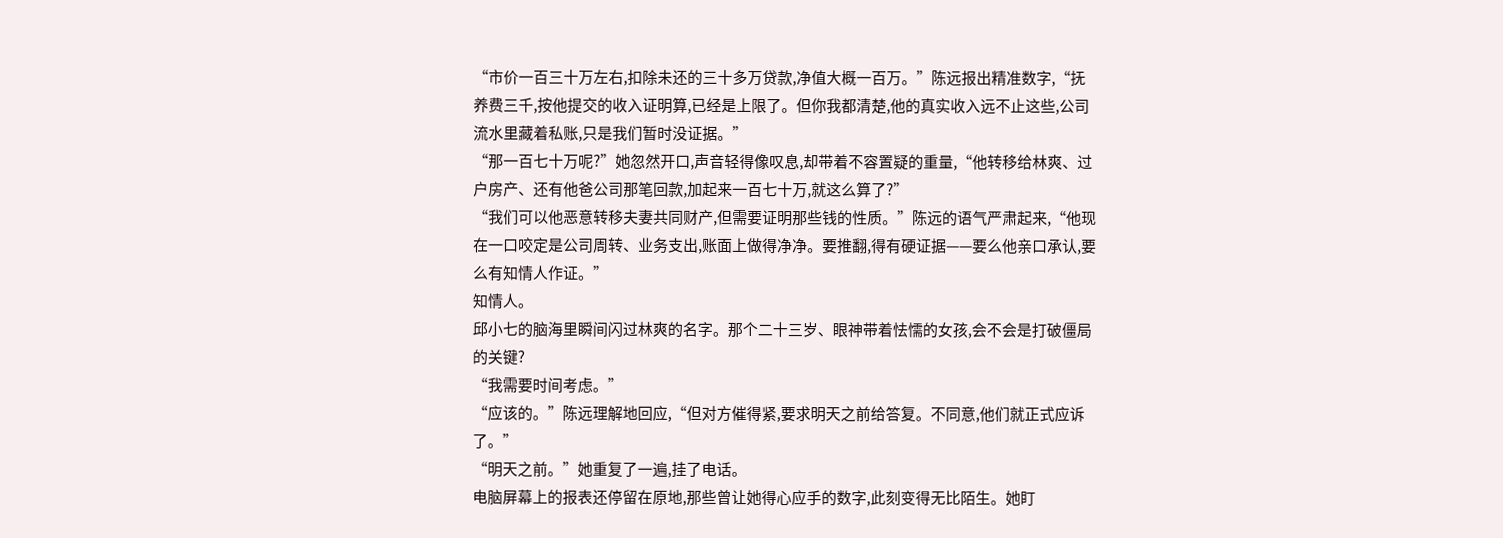“市价一百三十万左右,扣除未还的三十多万贷款,净值大概一百万。”陈远报出精准数字,“抚养费三千,按他提交的收入证明算,已经是上限了。但你我都清楚,他的真实收入远不止这些,公司流水里藏着私账,只是我们暂时没证据。”
“那一百七十万呢?”她忽然开口,声音轻得像叹息,却带着不容置疑的重量,“他转移给林爽、过户房产、还有他爸公司那笔回款,加起来一百七十万,就这么算了?”
“我们可以他恶意转移夫妻共同财产,但需要证明那些钱的性质。”陈远的语气严肃起来,“他现在一口咬定是公司周转、业务支出,账面上做得净净。要推翻,得有硬证据——要么他亲口承认,要么有知情人作证。”
知情人。
邱小七的脑海里瞬间闪过林爽的名字。那个二十三岁、眼神带着怯懦的女孩,会不会是打破僵局的关键?
“我需要时间考虑。”
“应该的。”陈远理解地回应,“但对方催得紧,要求明天之前给答复。不同意,他们就正式应诉了。”
“明天之前。”她重复了一遍,挂了电话。
电脑屏幕上的报表还停留在原地,那些曾让她得心应手的数字,此刻变得无比陌生。她盯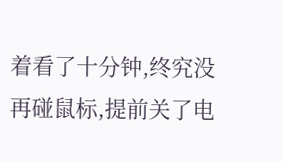着看了十分钟,终究没再碰鼠标,提前关了电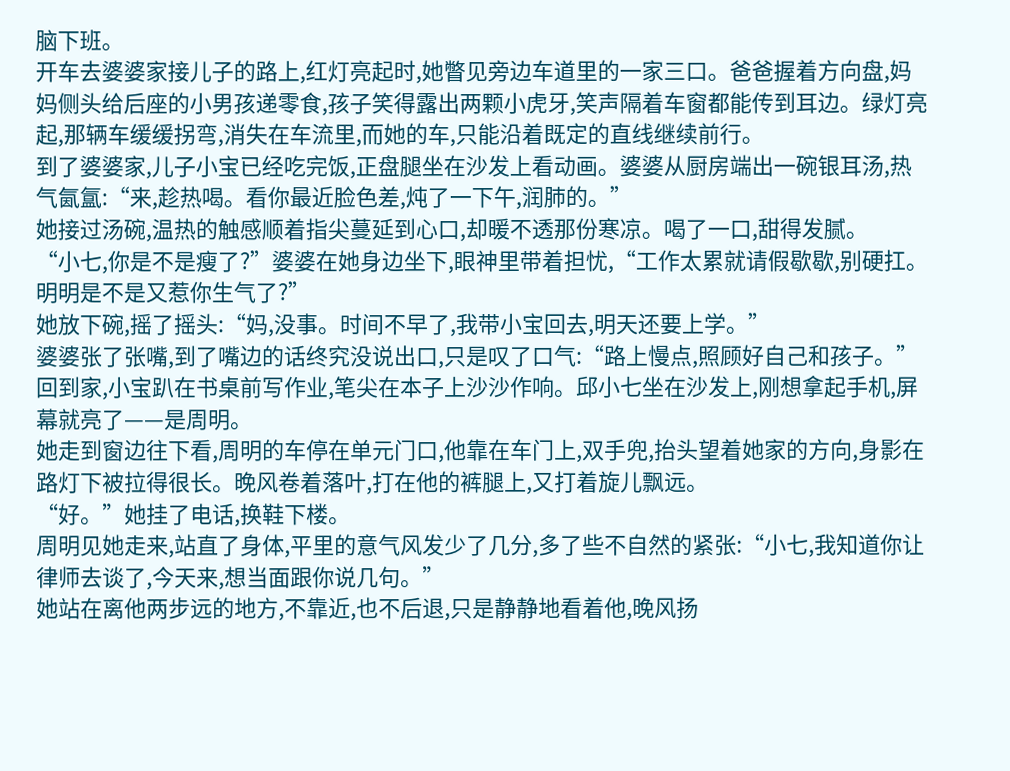脑下班。
开车去婆婆家接儿子的路上,红灯亮起时,她瞥见旁边车道里的一家三口。爸爸握着方向盘,妈妈侧头给后座的小男孩递零食,孩子笑得露出两颗小虎牙,笑声隔着车窗都能传到耳边。绿灯亮起,那辆车缓缓拐弯,消失在车流里,而她的车,只能沿着既定的直线继续前行。
到了婆婆家,儿子小宝已经吃完饭,正盘腿坐在沙发上看动画。婆婆从厨房端出一碗银耳汤,热气氤氲:“来,趁热喝。看你最近脸色差,炖了一下午,润肺的。”
她接过汤碗,温热的触感顺着指尖蔓延到心口,却暖不透那份寒凉。喝了一口,甜得发腻。
“小七,你是不是瘦了?”婆婆在她身边坐下,眼神里带着担忧,“工作太累就请假歇歇,别硬扛。明明是不是又惹你生气了?”
她放下碗,摇了摇头:“妈,没事。时间不早了,我带小宝回去,明天还要上学。”
婆婆张了张嘴,到了嘴边的话终究没说出口,只是叹了口气:“路上慢点,照顾好自己和孩子。”
回到家,小宝趴在书桌前写作业,笔尖在本子上沙沙作响。邱小七坐在沙发上,刚想拿起手机,屏幕就亮了——是周明。
她走到窗边往下看,周明的车停在单元门口,他靠在车门上,双手兜,抬头望着她家的方向,身影在路灯下被拉得很长。晚风卷着落叶,打在他的裤腿上,又打着旋儿飘远。
“好。”她挂了电话,换鞋下楼。
周明见她走来,站直了身体,平里的意气风发少了几分,多了些不自然的紧张:“小七,我知道你让律师去谈了,今天来,想当面跟你说几句。”
她站在离他两步远的地方,不靠近,也不后退,只是静静地看着他,晚风扬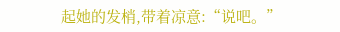起她的发梢,带着凉意:“说吧。”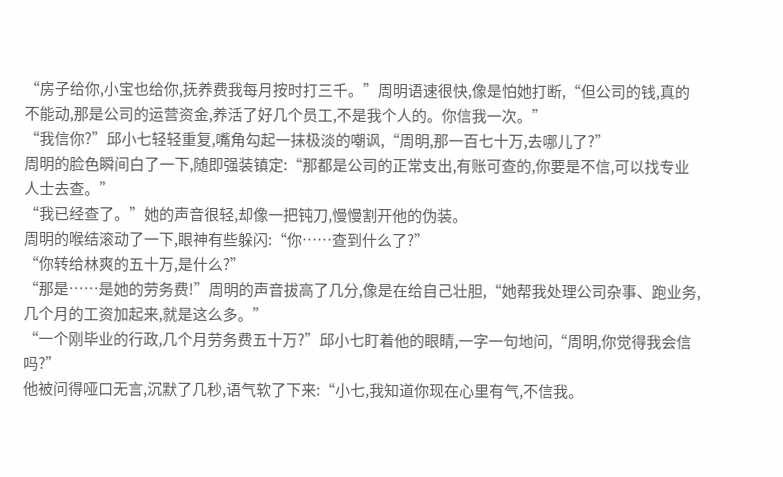“房子给你,小宝也给你,抚养费我每月按时打三千。”周明语速很快,像是怕她打断,“但公司的钱,真的不能动,那是公司的运营资金,养活了好几个员工,不是我个人的。你信我一次。”
“我信你?”邱小七轻轻重复,嘴角勾起一抹极淡的嘲讽,“周明,那一百七十万,去哪儿了?”
周明的脸色瞬间白了一下,随即强装镇定:“那都是公司的正常支出,有账可查的,你要是不信,可以找专业人士去查。”
“我已经查了。”她的声音很轻,却像一把钝刀,慢慢割开他的伪装。
周明的喉结滚动了一下,眼神有些躲闪:“你……查到什么了?”
“你转给林爽的五十万,是什么?”
“那是……是她的劳务费!”周明的声音拔高了几分,像是在给自己壮胆,“她帮我处理公司杂事、跑业务,几个月的工资加起来,就是这么多。”
“一个刚毕业的行政,几个月劳务费五十万?”邱小七盯着他的眼睛,一字一句地问,“周明,你觉得我会信吗?”
他被问得哑口无言,沉默了几秒,语气软了下来:“小七,我知道你现在心里有气,不信我。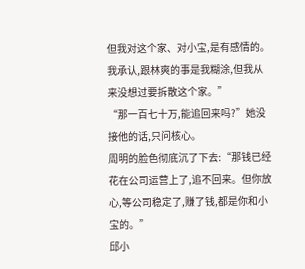但我对这个家、对小宝,是有感情的。我承认,跟林爽的事是我糊涂,但我从来没想过要拆散这个家。”
“那一百七十万,能追回来吗?”她没接他的话,只问核心。
周明的脸色彻底沉了下去:“那钱已经花在公司运营上了,追不回来。但你放心,等公司稳定了,赚了钱,都是你和小宝的。”
邱小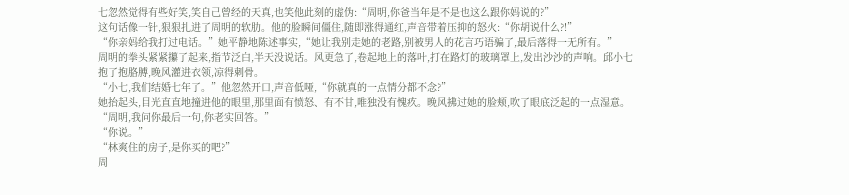七忽然觉得有些好笑,笑自己曾经的天真,也笑他此刻的虚伪:“周明,你爸当年是不是也这么跟你妈说的?”
这句话像一针,狠狠扎进了周明的软肋。他的脸瞬间僵住,随即涨得通红,声音带着压抑的怒火:“你胡说什么?!”
“你亲妈给我打过电话。”她平静地陈述事实,“她让我别走她的老路,别被男人的花言巧语骗了,最后落得一无所有。”
周明的拳头紧紧攥了起来,指节泛白,半天没说话。风更急了,卷起地上的落叶,打在路灯的玻璃罩上,发出沙沙的声响。邱小七抱了抱胳膊,晚风灌进衣领,凉得刺骨。
“小七,我们结婚七年了。”他忽然开口,声音低哑,“你就真的一点情分都不念?”
她抬起头,目光直直地撞进他的眼里,那里面有愤怒、有不甘,唯独没有愧疚。晚风拂过她的脸颊,吹了眼底泛起的一点湿意。
“周明,我问你最后一句,你老实回答。”
“你说。”
“林爽住的房子,是你买的吧?”
周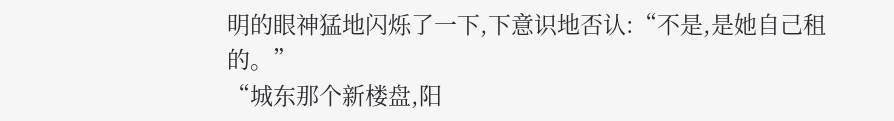明的眼神猛地闪烁了一下,下意识地否认:“不是,是她自己租的。”
“城东那个新楼盘,阳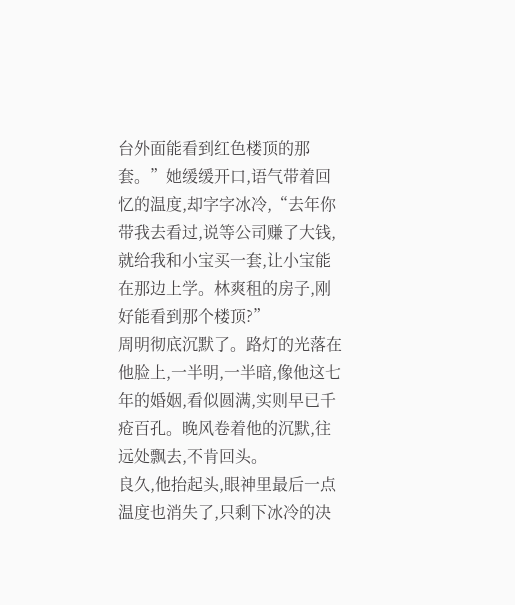台外面能看到红色楼顶的那套。”她缓缓开口,语气带着回忆的温度,却字字冰冷,“去年你带我去看过,说等公司赚了大钱,就给我和小宝买一套,让小宝能在那边上学。林爽租的房子,刚好能看到那个楼顶?”
周明彻底沉默了。路灯的光落在他脸上,一半明,一半暗,像他这七年的婚姻,看似圆满,实则早已千疮百孔。晚风卷着他的沉默,往远处飘去,不肯回头。
良久,他抬起头,眼神里最后一点温度也消失了,只剩下冰冷的决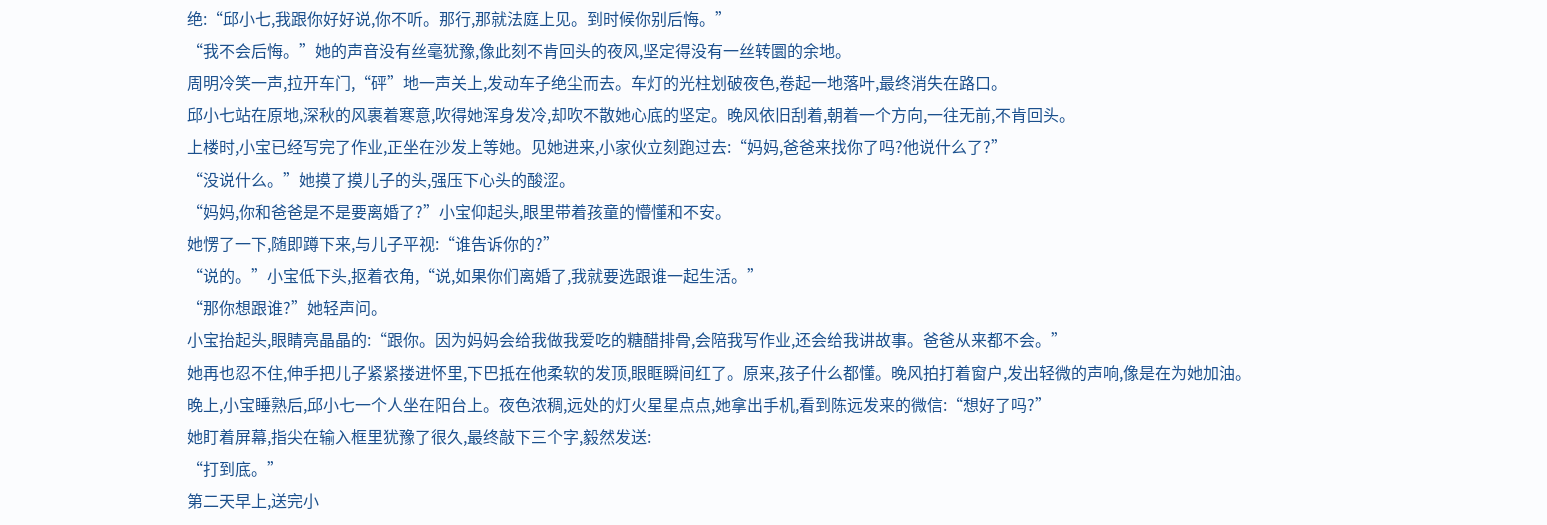绝:“邱小七,我跟你好好说,你不听。那行,那就法庭上见。到时候你别后悔。”
“我不会后悔。”她的声音没有丝毫犹豫,像此刻不肯回头的夜风,坚定得没有一丝转圜的余地。
周明冷笑一声,拉开车门,“砰”地一声关上,发动车子绝尘而去。车灯的光柱划破夜色,卷起一地落叶,最终消失在路口。
邱小七站在原地,深秋的风裹着寒意,吹得她浑身发冷,却吹不散她心底的坚定。晚风依旧刮着,朝着一个方向,一往无前,不肯回头。
上楼时,小宝已经写完了作业,正坐在沙发上等她。见她进来,小家伙立刻跑过去:“妈妈,爸爸来找你了吗?他说什么了?”
“没说什么。”她摸了摸儿子的头,强压下心头的酸涩。
“妈妈,你和爸爸是不是要离婚了?”小宝仰起头,眼里带着孩童的懵懂和不安。
她愣了一下,随即蹲下来,与儿子平视:“谁告诉你的?”
“说的。”小宝低下头,抠着衣角,“说,如果你们离婚了,我就要选跟谁一起生活。”
“那你想跟谁?”她轻声问。
小宝抬起头,眼睛亮晶晶的:“跟你。因为妈妈会给我做我爱吃的糖醋排骨,会陪我写作业,还会给我讲故事。爸爸从来都不会。”
她再也忍不住,伸手把儿子紧紧搂进怀里,下巴抵在他柔软的发顶,眼眶瞬间红了。原来,孩子什么都懂。晚风拍打着窗户,发出轻微的声响,像是在为她加油。
晚上,小宝睡熟后,邱小七一个人坐在阳台上。夜色浓稠,远处的灯火星星点点,她拿出手机,看到陈远发来的微信:“想好了吗?”
她盯着屏幕,指尖在输入框里犹豫了很久,最终敲下三个字,毅然发送:
“打到底。”
第二天早上,送完小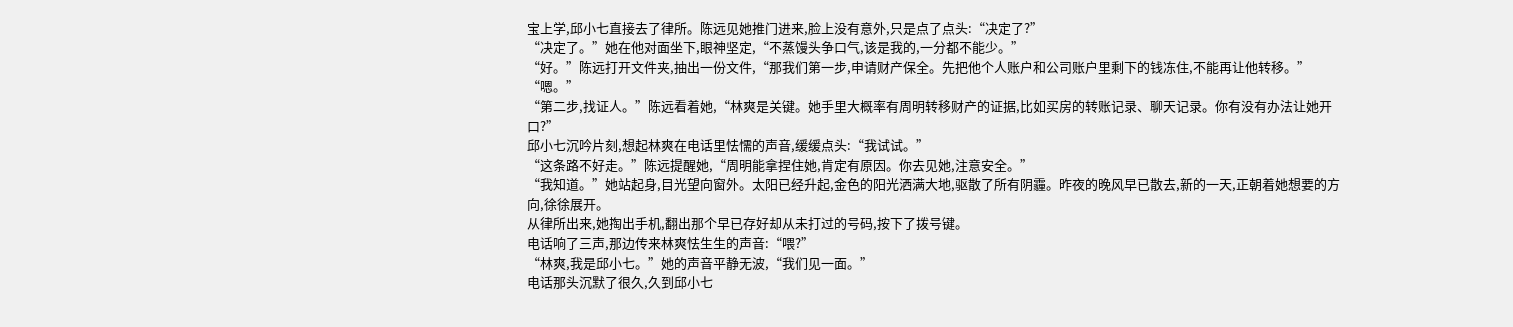宝上学,邱小七直接去了律所。陈远见她推门进来,脸上没有意外,只是点了点头:“决定了?”
“决定了。”她在他对面坐下,眼神坚定,“不蒸馒头争口气,该是我的,一分都不能少。”
“好。”陈远打开文件夹,抽出一份文件,“那我们第一步,申请财产保全。先把他个人账户和公司账户里剩下的钱冻住,不能再让他转移。”
“嗯。”
“第二步,找证人。”陈远看着她,“林爽是关键。她手里大概率有周明转移财产的证据,比如买房的转账记录、聊天记录。你有没有办法让她开口?”
邱小七沉吟片刻,想起林爽在电话里怯懦的声音,缓缓点头:“我试试。”
“这条路不好走。”陈远提醒她,“周明能拿捏住她,肯定有原因。你去见她,注意安全。”
“我知道。”她站起身,目光望向窗外。太阳已经升起,金色的阳光洒满大地,驱散了所有阴霾。昨夜的晚风早已散去,新的一天,正朝着她想要的方向,徐徐展开。
从律所出来,她掏出手机,翻出那个早已存好却从未打过的号码,按下了拨号键。
电话响了三声,那边传来林爽怯生生的声音:“喂?”
“林爽,我是邱小七。”她的声音平静无波,“我们见一面。”
电话那头沉默了很久,久到邱小七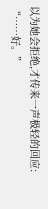以为她会拒绝,才传来一声极轻的回应:
“……好。”